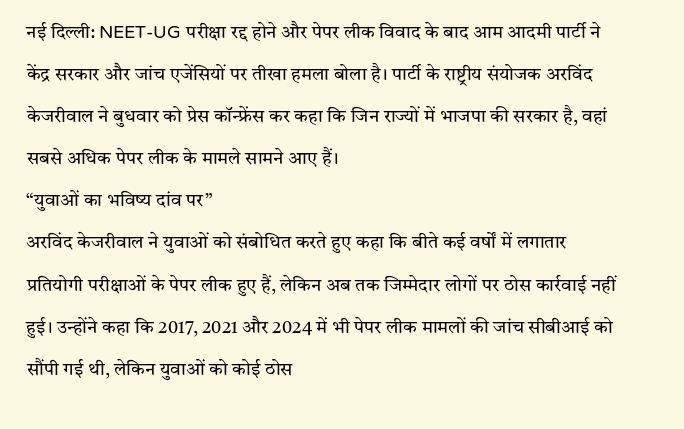नई दिल्ली: NEET-UG परीक्षा रद्द होने और पेपर लीक विवाद के बाद आम आदमी पार्टी ने केंद्र सरकार और जांच एजेंसियों पर तीखा हमला बोला है। पार्टी के राष्ट्रीय संयोजक अरविंद केजरीवाल ने बुधवार को प्रेस कॉन्फ्रेंस कर कहा कि जिन राज्यों में भाजपा की सरकार है, वहां सबसे अधिक पेपर लीक के मामले सामने आए हैं।
“युवाओं का भविष्य दांव पर”
अरविंद केजरीवाल ने युवाओं को संबोधित करते हुए कहा कि बीते कई वर्षों में लगातार प्रतियोगी परीक्षाओं के पेपर लीक हुए हैं, लेकिन अब तक जिम्मेदार लोगों पर ठोस कार्रवाई नहीं हुई। उन्होंने कहा कि 2017, 2021 और 2024 में भी पेपर लीक मामलों की जांच सीबीआई को सौंपी गई थी, लेकिन युवाओं को कोई ठोस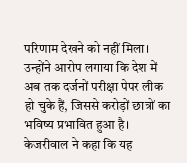परिणाम देखने को नहीं मिला।
उन्होंने आरोप लगाया कि देश में अब तक दर्जनों परीक्षा पेपर लीक हो चुके हैं, जिससे करोड़ों छात्रों का भविष्य प्रभावित हुआ है। केजरीवाल ने कहा कि यह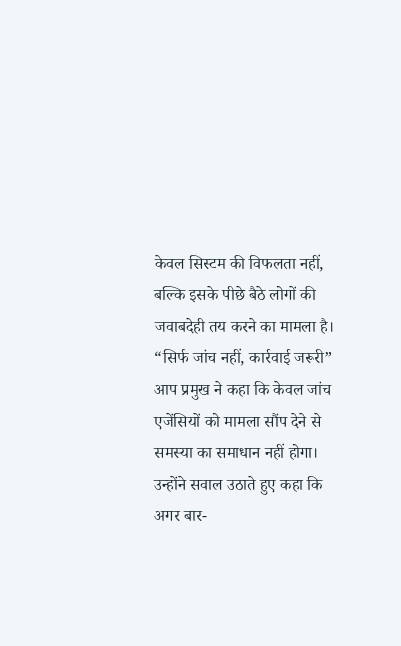केवल सिस्टम की विफलता नहीं, बल्कि इसके पीछे बैठे लोगों की जवाबदेही तय करने का मामला है।
“सिर्फ जांच नहीं, कार्रवाई जरूरी”
आप प्रमुख ने कहा कि केवल जांच एजेंसियों को मामला सौंप देने से समस्या का समाधान नहीं होगा। उन्होंने सवाल उठाते हुए कहा कि अगर बार-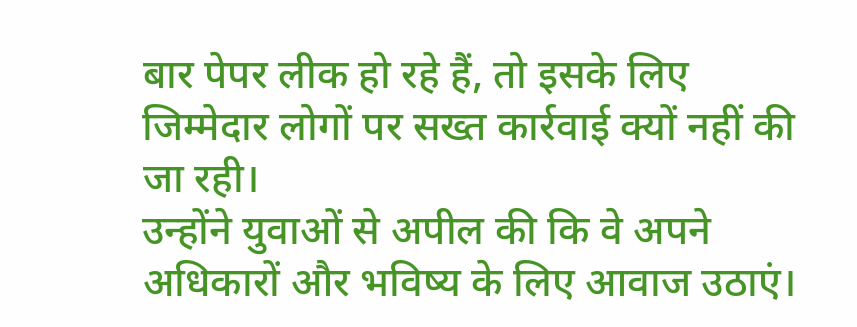बार पेपर लीक हो रहे हैं, तो इसके लिए जिम्मेदार लोगों पर सख्त कार्रवाई क्यों नहीं की जा रही।
उन्होंने युवाओं से अपील की कि वे अपने अधिकारों और भविष्य के लिए आवाज उठाएं।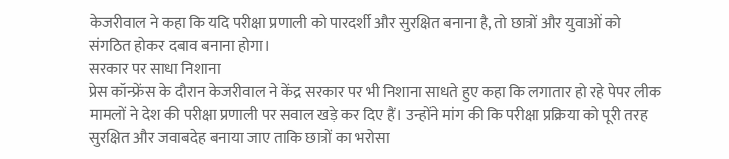केजरीवाल ने कहा कि यदि परीक्षा प्रणाली को पारदर्शी और सुरक्षित बनाना है, तो छात्रों और युवाओं को संगठित होकर दबाव बनाना होगा।
सरकार पर साधा निशाना
प्रेस कॉन्फ्रेंस के दौरान केजरीवाल ने केंद्र सरकार पर भी निशाना साधते हुए कहा कि लगातार हो रहे पेपर लीक मामलों ने देश की परीक्षा प्रणाली पर सवाल खड़े कर दिए हैं। उन्होंने मांग की कि परीक्षा प्रक्रिया को पूरी तरह सुरक्षित और जवाबदेह बनाया जाए ताकि छात्रों का भरोसा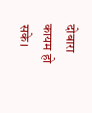दोबारा कायम हो सके।